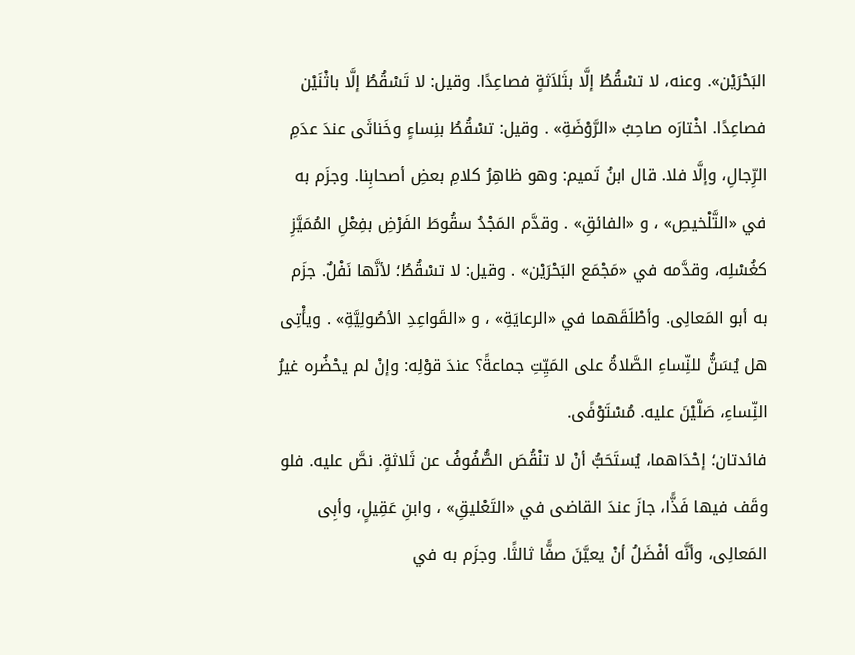البَحْرَيْن». وعنه، لا تسْقُطُ إلَّا بثَلاَثةٍ فصاعِدًا. وقيل: لا تَسْقُطُ إلَّا باثْنَيْن فصاعِدًا. اخْتارَه صاحِبُ «الرَّوْضَةِ» . وقيل: تسْقُطُ بنِساءٍ وخَناثَى عندَ عدَمِ الرِّجالِ، وإلَّا فلا. قال ابنُ تَميم: وهو ظاهِرُ كلامِ بعضِ أصحابِنا. وجزَم به في «التَّلْخيصِ» ، و «الفائقِ» . وقدَّم المَجْدُ سقُوطَ الفَرْضِ بفِعْلِ المُمَيَّزِ كغُسْلِه، وقدَّمه في «مَجْمَع البَحْرَيْن» . وقيل: لا تسْقُطُ؛ لأنَّها نَفْلٌ. جزَم به أبو المَعالِى. وأطْلَقَهما في «الرعايَةِ» ، و «القَواعِدِ الأصُولِيَّةِ» . ويأْتِى هل يُسَنُّ للنِّساءِ الصَّلاةُ على المَيِّتِ جماعةً؟ عندَ قوْلِه: وإنْ لم يحْضُره غيرُ النِّساءِ، صَلَّيْنَ عليه. مُسْتَوْفًى.
فائدتان؛ إحْدَاهما، يُستَحَبُّ أنْ لا تنْقُصَ الصُّفُوفُ عن ثَلاثةٍ. نصَّ عليه. فلو وقَف فيها فَذًّا، جازَ عندَ القاضى في «التَعْليقِ» ، وابنِ عَقِيلٍ، وأبِى المَعالِى، وأنَّه أفْضَلُ أنْ يعيَّنَ صفًّا ثالثًا. وجزَم به في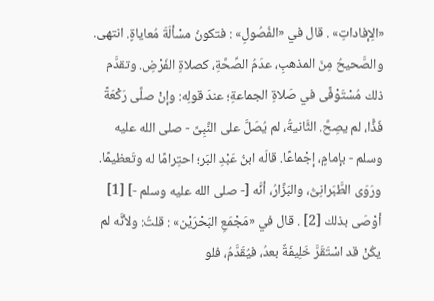«الِإفاداتِ» . قال في «الفُصُولِ» : فتكونُ مسْألَةَ مُعاياةٍ. انتهى. والصَّحيحُ مِنَ المذهبِ، عدَمُ الصِّحَّةِ، كصلاةِ الفَرْضِ. وتقدَّم ذلك مُسْتَوْفًى في صَلاةِ الجماعةِ؛ عندَ قولِه: وإنْ صلَّى رَكْعَةً فَذًّا، لم يصِحَّ. الثَّانيةُ، لم يُصَلَّ على النَّبِىِّ - صلى الله عليه وسلم - بإمامٍ، إجْماعًا. قالَه ابنُ عَبْدِ البَر؛ احتِرامًا له وتَعظيمًا. ورَوَى الطَّبَرانِىُّ، والبَزَّارُ، أنَّه [- صلى الله عليه وسلم -] [1] أوْصَى بذلك [2] . قال في «مَجْمَعِ البَحْرَيْن» : قلتُ: ولأنَّه لم يكُنْ قد اسْتَقَرَّ خَلِيفَةٌ بعدُ، فيُقَدَّمُ، فلو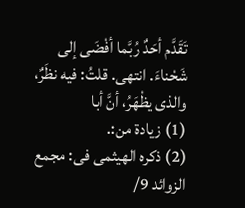تَقَدَّم أحَدٌ رُبَّما أفْضَى إلى شَحْناءَ. انتهى. قلتُ: فيه نظَرٌ، والذى يظْهَرُ، أنَّ أبا
(1) زيادة من:.
(2) ذكره الهيثمى فى: مجمع الزوائد 9/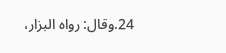24.وقال: رواه البزار،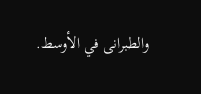والطبرانى في الأوسط.